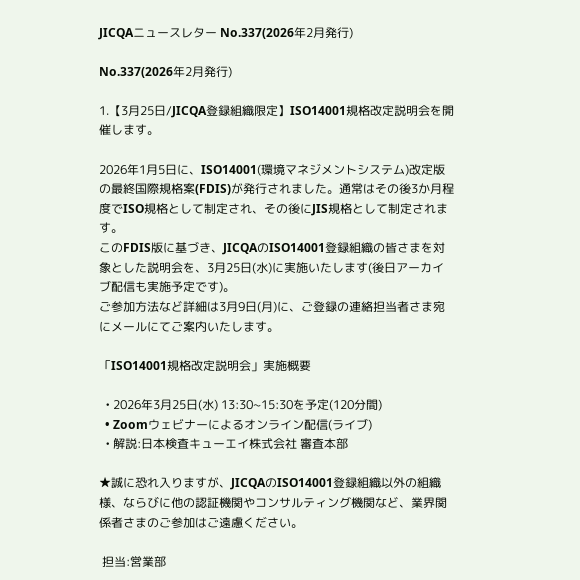JICQAニュースレター No.337(2026年2月発行)

No.337(2026年2月発行)

1.【3月25日/JICQA登録組織限定】ISO14001規格改定説明会を開催します。

2026年1月5日に、ISO14001(環境マネジメントシステム)改定版の最終国際規格案(FDIS)が発行されました。通常はその後3か月程度でISO規格として制定され、その後にJIS規格として制定されます。
このFDIS版に基づき、JICQAのISO14001登録組織の皆さまを対象とした説明会を、3月25日(水)に実施いたします(後日アーカイブ配信も実施予定です)。
ご参加方法など詳細は3月9日(月)に、ご登録の連絡担当者さま宛にメールにてご案内いたします。

「ISO14001規格改定説明会」実施概要

  • 2026年3月25日(水) 13:30~15:30を予定(120分間)
  • Zoomウェビナーによるオンライン配信(ライブ)
  • 解説:日本検査キューエイ株式会社 審査本部

★誠に恐れ入りますが、JICQAのISO14001登録組織以外の組織様、ならびに他の認証機関やコンサルティング機関など、業界関係者さまのご参加はご遠慮ください。

 担当:営業部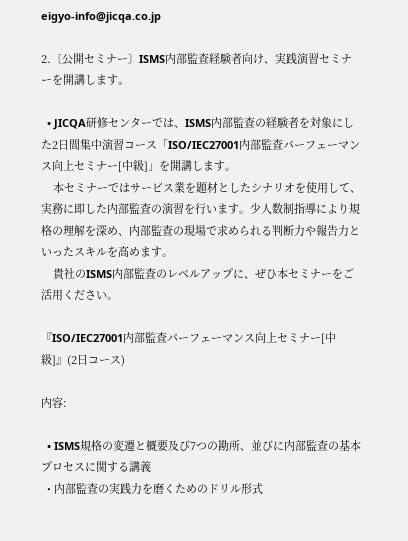eigyo-info@jicqa.co.jp

2.〔公開セミナー〕ISMS内部監査経験者向け、実践演習セミナーを開講します。

  • JICQA研修センターでは、ISMS内部監査の経験者を対象にした2日間集中演習コース「ISO/IEC27001内部監査パーフェーマンス向上セミナー[中級]」を開講します。
    本セミナーではサービス業を題材としたシナリオを使用して、実務に即した内部監査の演習を行います。少人数制指導により規格の理解を深め、内部監査の現場で求められる判断力や報告力といったスキルを高めます。
    貴社のISMS内部監査のレベルアップに、ぜひ本セミナーをご活用ください。

『ISO/IEC27001内部監査パーフェーマンス向上セミナー[中級]』(2日コース)

内容:

  • ISMS規格の変遷と概要及び7つの勘所、並びに内部監査の基本プロセスに関する講義
  • 内部監査の実践力を磨くためのドリル形式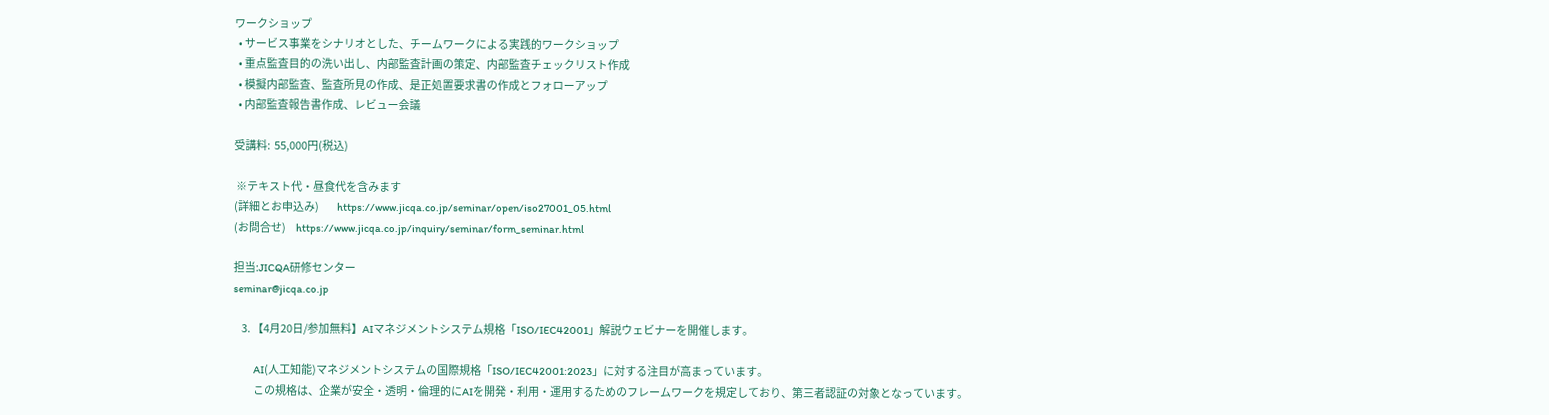ワークショップ
  • サービス事業をシナリオとした、チームワークによる実践的ワークショップ
  • 重点監査目的の洗い出し、内部監査計画の策定、内部監査チェックリスト作成
  • 模擬内部監査、監査所見の作成、是正処置要求書の作成とフォローアップ
  • 内部監査報告書作成、レビュー会議

受講料:  55,000円(税込)

 ※テキスト代・昼食代を含みます
(詳細とお申込み)         https://www.jicqa.co.jp/seminar/open/iso27001_05.html
(お問合せ)     https://www.jicqa.co.jp/inquiry/seminar/form_seminar.html

担当:JICQA研修センター
seminar@jicqa.co.jp

    3. 【4月20日/参加無料】AIマネジメントシステム規格「ISO/IEC42001」解説ウェビナーを開催します。

          AI(人工知能)マネジメントシステムの国際規格「ISO/IEC42001:2023」に対する注目が高まっています。
          この規格は、企業が安全・透明・倫理的にAIを開発・利用・運用するためのフレームワークを規定しており、第三者認証の対象となっています。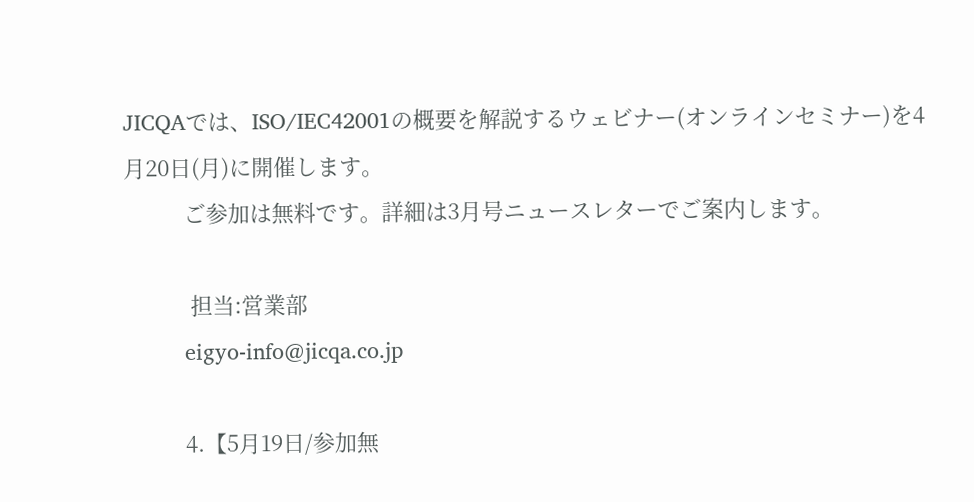JICQAでは、ISO/IEC42001の概要を解説するウェビナー(オンラインセミナー)を4月20日(月)に開催します。
          ご参加は無料です。詳細は3月号ニュースレターでご案内します。

           担当:営業部
          eigyo-info@jicqa.co.jp

          4.【5月19日/参加無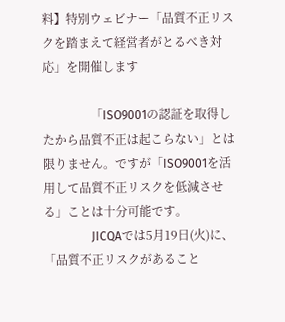料】特別ウェビナー「品質不正リスクを踏まえて経営者がとるべき対応」を開催します

                「ISO9001の認証を取得したから品質不正は起こらない」とは限りません。ですが「ISO9001を活用して品質不正リスクを低減させる」ことは十分可能です。
                JICQAでは5月19日(火)に、「品質不正リスクがあること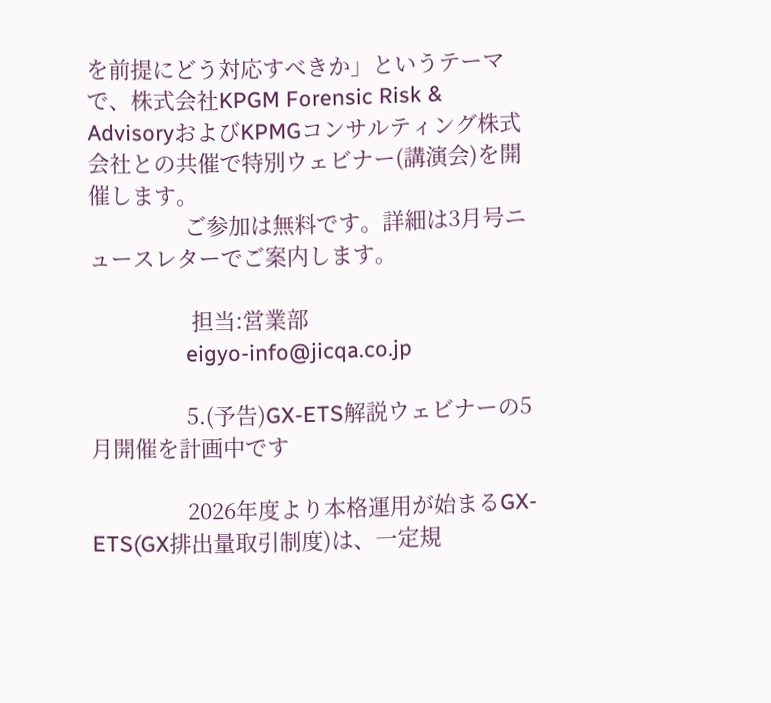を前提にどう対応すべきか」というテーマで、株式会社KPGM Forensic Risk & AdvisoryおよびKPMGコンサルティング株式会社との共催で特別ウェビナー(講演会)を開催します。
                ご参加は無料です。詳細は3月号ニュースレターでご案内します。

                 担当:営業部
                eigyo-info@jicqa.co.jp

                5.(予告)GX-ETS解説ウェビナーの5月開催を計画中です

                2026年度より本格運用が始まるGX-ETS(GX排出量取引制度)は、一定規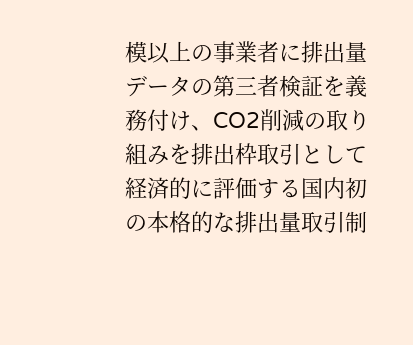模以上の事業者に排出量データの第三者検証を義務付け、CO2削減の取り組みを排出枠取引として経済的に評価する国内初の本格的な排出量取引制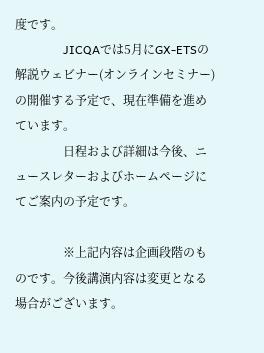度です。
                JICQAでは5月にGX-ETSの解説ウェビナー(オンラインセミナー)の開催する予定で、現在準備を進めています。
                日程および詳細は今後、ニュースレターおよびホームページにてご案内の予定です。

                ※上記内容は企画段階のものです。今後講演内容は変更となる場合がございます。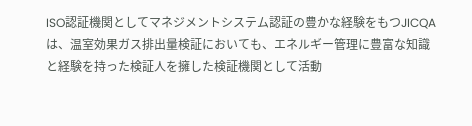ISO認証機関としてマネジメントシステム認証の豊かな経験をもつJICQAは、温室効果ガス排出量検証においても、エネルギー管理に豊富な知識と経験を持った検証人を擁した検証機関として活動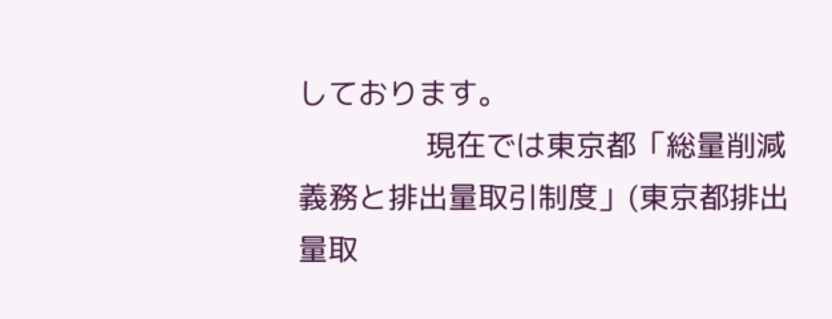しております。
                現在では東京都「総量削減義務と排出量取引制度」(東京都排出量取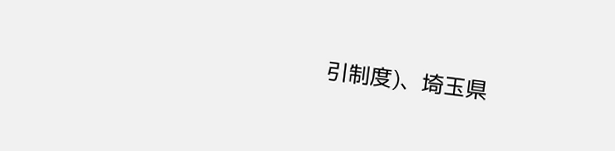引制度)、埼玉県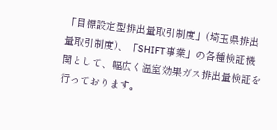「目標設定型排出量取引制度」(埼玉県排出量取引制度)、「SHIFT事業」の各種検証機関として、幅広く温室効果ガス排出量検証を行っております。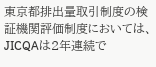東京都排出量取引制度の検証機関評価制度においては、JICQAは2年連続で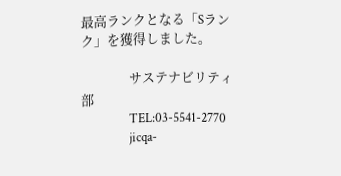最高ランクとなる「Sランク」を獲得しました。

                サステナビリティ部
                TEL:03-5541-2770
                jicqa-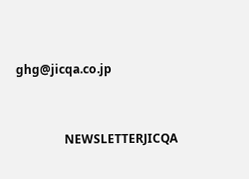ghg@jicqa.co.jp


                NEWSLETTERJICQA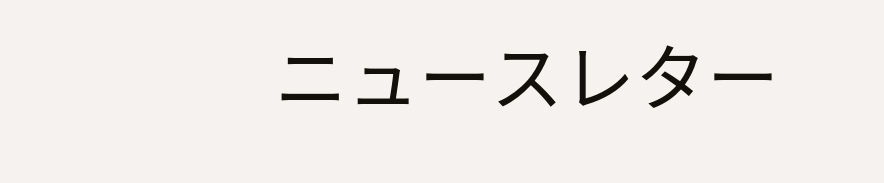ニュースレター